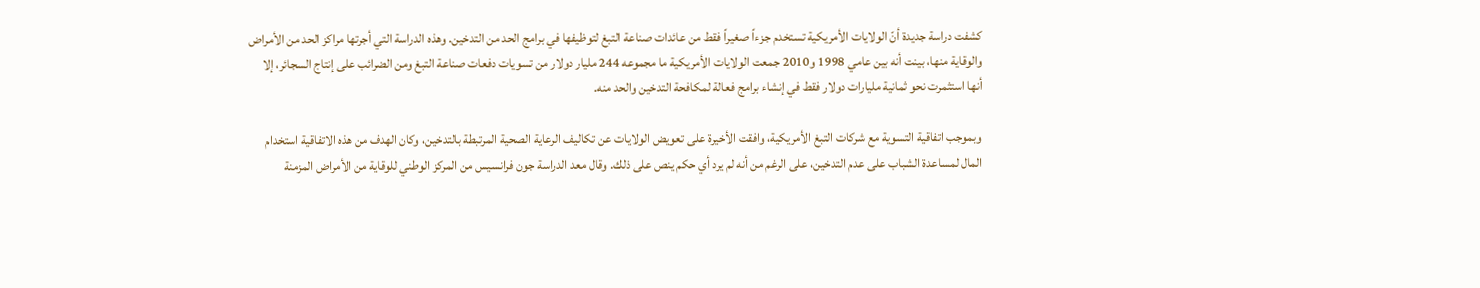كشفت دراسة جديدة أنّ الولايات الأمريكية تستخدم جزءاً صغيراً فقط من عائدات صناعة التبغ لتوظيفها في برامج الحد من التدخين. وهذه الدراسة التي أجرتها مراكز الحد من الأمراض والوقاية منها، بينت أنه بين عامي 1998 و2010 جمعت الولايات الأمريكية ما مجموعه 244 مليار دولار من تسويات دفعات صناعة التبغ ومن الضرائب على إنتاج السجائر، إلا أنها استثمرت نحو ثمانية مليارات دولار فقط في إنشاء برامج فعالة لمكافحة التدخين والحد منه.

وبموجب اتفاقية التسوية مع شركات التبغ الأمريكية، وافقت الأخيرة على تعويض الولايات عن تكاليف الرعاية الصحية المرتبطة بالتدخين، وكان الهدف من هذه الاتفاقية استخدام المال لمساعدة الشباب على عدم التدخين، على الرغم من أنه لم يرد أي حكم ينص على ذلك. وقال معد الدراسة جون فرانسيس من المركز الوطني للوقاية من الأمراض المزمنة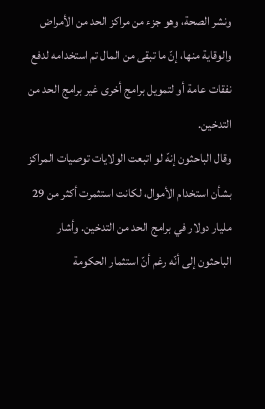ونشر الصحة، وهو جزء من مراكز الحد من الأمراض والوقاية منها، إنّ ما تبقى من المال تم استخدامه لدفع نفقات عامة أو لتمويل برامج أخرى غير برامج الحد من التدخين.
وقال الباحثون إنهّ لو اتبعت الولايات توصيات المراكز بشأن استخدام الأموال، لكانت استثمرت أكثر من 29 مليار دولار في برامج الحد من التدخين. وأشار الباحثون إلى أنّه رغم أنّ استثمار الحكومة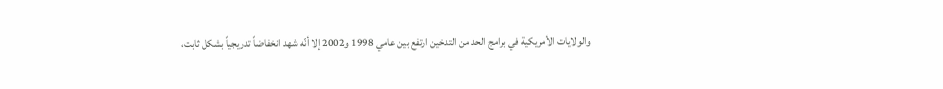والولايات الأمريكية في برامج الحد من التدخين ارتفع بين عامي 1998 و2002 إلا أنّه شهد انخفاضاً تدريجياً بشكل ثابت،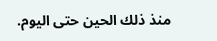منذ ذلك الحين حتى اليوم.